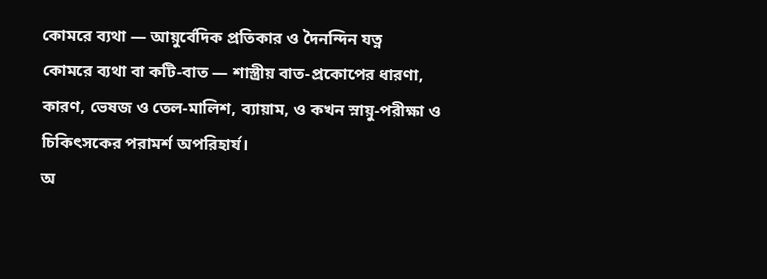কোমরে ব্যথা — আয়ুর্বেদিক প্রতিকার ও দৈনন্দিন যত্ন
কোমরে ব্যথা বা কটি-বাত — শাস্ত্রীয় বাত-প্রকোপের ধারণা, কারণ, ভেষজ ও তেল-মালিশ, ব্যায়াম, ও কখন স্নায়ু-পরীক্ষা ও চিকিৎসকের পরামর্শ অপরিহার্য।
অ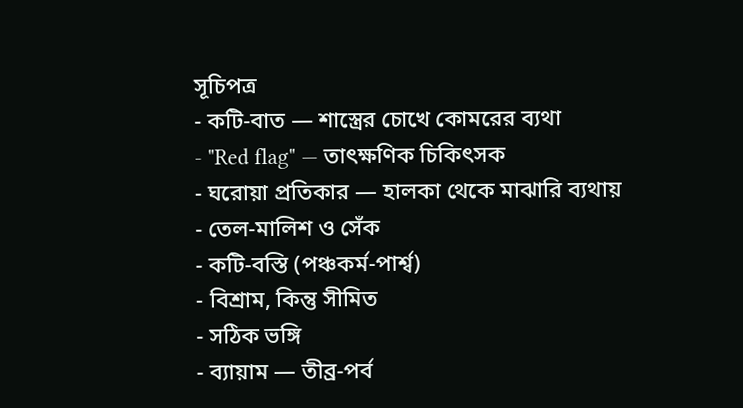সূচিপত্র
- কটি-বাত — শাস্ত্রের চোখে কোমরের ব্যথা
- "Red flag" — তাৎক্ষণিক চিকিৎসক
- ঘরোয়া প্রতিকার — হালকা থেকে মাঝারি ব্যথায়
- তেল-মালিশ ও সেঁক
- কটি-বস্তি (পঞ্চকর্ম-পার্শ্ব)
- বিশ্রাম, কিন্তু সীমিত
- সঠিক ভঙ্গি
- ব্যায়াম — তীব্র-পর্ব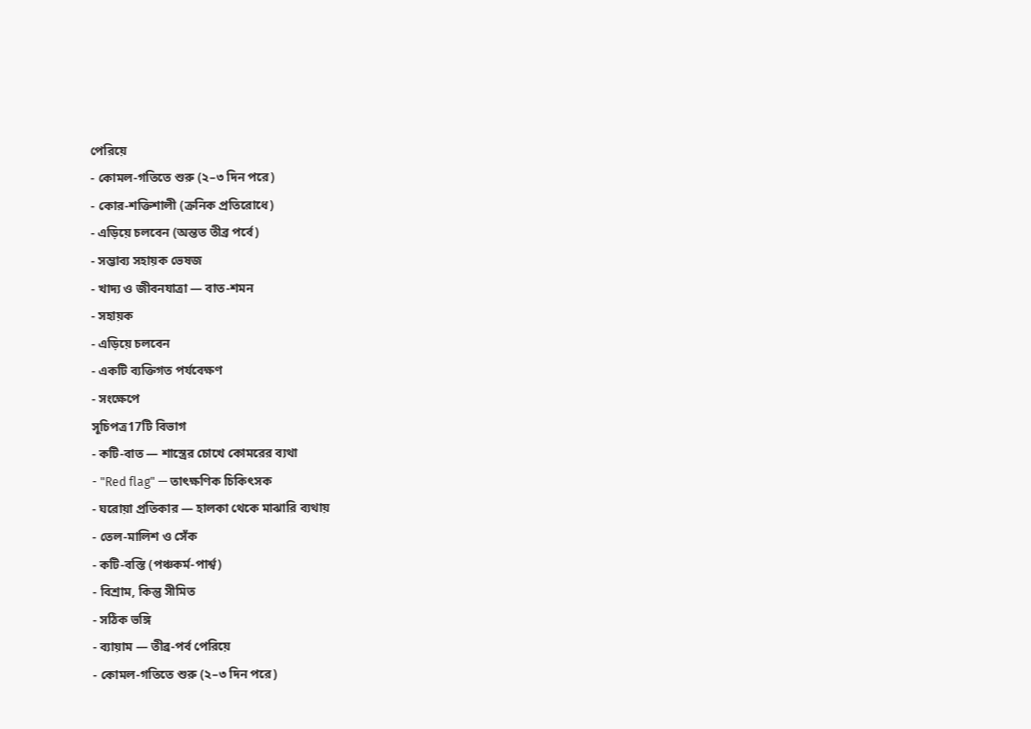পেরিয়ে
- কোমল-গতিতে শুরু (২–৩ দিন পরে)
- কোর-শক্তিশালী (ক্রনিক প্রতিরোধে)
- এড়িয়ে চলবেন (অন্তত তীব্র পর্বে)
- সম্ভাব্য সহায়ক ভেষজ
- খাদ্য ও জীবনযাত্রা — বাত-শমন
- সহায়ক
- এড়িয়ে চলবেন
- একটি ব্যক্তিগত পর্যবেক্ষণ
- সংক্ষেপে
সূচিপত্র17টি বিভাগ
- কটি-বাত — শাস্ত্রের চোখে কোমরের ব্যথা
- "Red flag" — তাৎক্ষণিক চিকিৎসক
- ঘরোয়া প্রতিকার — হালকা থেকে মাঝারি ব্যথায়
- তেল-মালিশ ও সেঁক
- কটি-বস্তি (পঞ্চকর্ম-পার্শ্ব)
- বিশ্রাম, কিন্তু সীমিত
- সঠিক ভঙ্গি
- ব্যায়াম — তীব্র-পর্ব পেরিয়ে
- কোমল-গতিতে শুরু (২–৩ দিন পরে)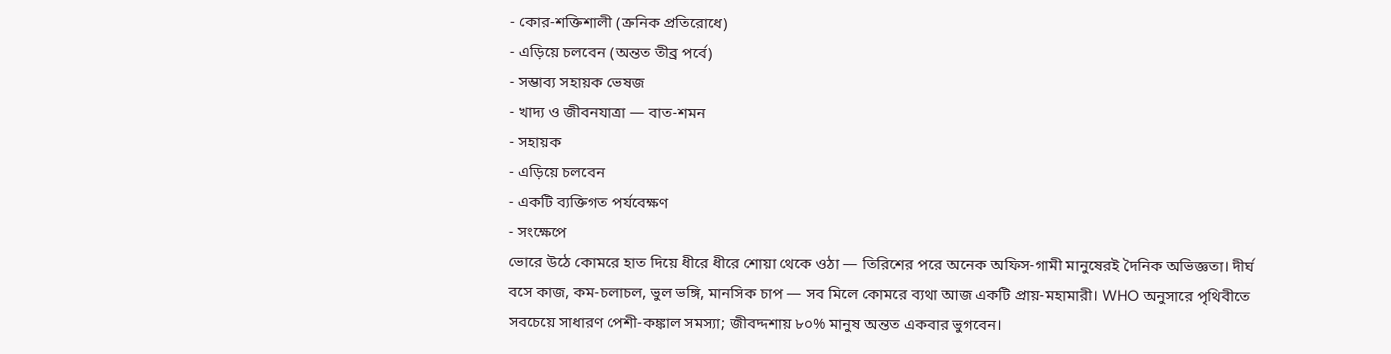- কোর-শক্তিশালী (ক্রনিক প্রতিরোধে)
- এড়িয়ে চলবেন (অন্তত তীব্র পর্বে)
- সম্ভাব্য সহায়ক ভেষজ
- খাদ্য ও জীবনযাত্রা — বাত-শমন
- সহায়ক
- এড়িয়ে চলবেন
- একটি ব্যক্তিগত পর্যবেক্ষণ
- সংক্ষেপে
ভোরে উঠে কোমরে হাত দিয়ে ধীরে ধীরে শোয়া থেকে ওঠা — তিরিশের পরে অনেক অফিস-গামী মানুষেরই দৈনিক অভিজ্ঞতা। দীর্ঘ বসে কাজ, কম-চলাচল, ভুল ভঙ্গি, মানসিক চাপ — সব মিলে কোমরে ব্যথা আজ একটি প্রায়-মহামারী। WHO অনুসারে পৃথিবীতে সবচেয়ে সাধারণ পেশী-কঙ্কাল সমস্যা; জীবদ্দশায় ৮০% মানুষ অন্তত একবার ভুগবেন।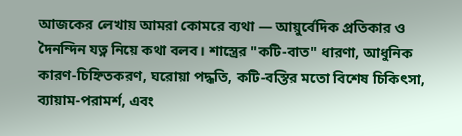আজকের লেখায় আমরা কোমরে ব্যথা — আয়ুর্বেদিক প্রতিকার ও দৈনন্দিন যত্ন নিয়ে কথা বলব। শাস্ত্রের "কটি-বাত" ধারণা, আধুনিক কারণ-চিহ্নিতকরণ, ঘরোয়া পদ্ধতি, কটি-বস্তির মতো বিশেষ চিকিৎসা, ব্যায়াম-পরামর্শ, এবং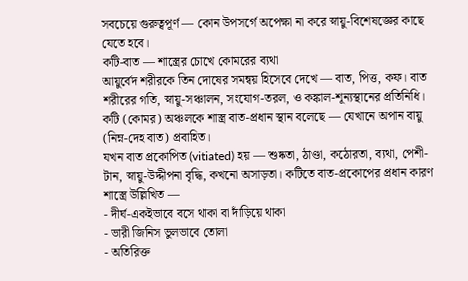সবচেয়ে গুরুত্বপূর্ণ — কোন উপসর্গে অপেক্ষা না করে স্নায়ু-বিশেষজ্ঞের কাছে যেতে হবে।
কটি-বাত — শাস্ত্রের চোখে কোমরের ব্যথা
আয়ুর্বেদ শরীরকে তিন দোষের সমন্বয় হিসেবে দেখে — বাত, পিত্ত, কফ। বাত শরীরের গতি, স্নায়ু-সঞ্চালন, সংযোগ-তরল, ও কঙ্কাল-শূন্যস্থানের প্রতিনিধি। কটি (কোমর) অঞ্চলকে শাস্ত্র বাত-প্রধান স্থান বলেছে — যেখানে অপান বায়ু (নিম্ন-দেহ বাত) প্রবাহিত।
যখন বাত প্রকোপিত (vitiated) হয় — শুষ্কতা, ঠাণ্ডা, কঠোরতা, ব্যথা, পেশী-টান, স্নায়ু-উদ্দীপনা বৃদ্ধি, কখনো অসাড়তা। কটিতে বাত-প্রকোপের প্রধান কারণ শাস্ত্রে উল্লিখিত —
- দীর্ঘ-একইভাবে বসে থাকা বা দাঁড়িয়ে থাকা
- ভারী জিনিস ভুলভাবে তোলা
- অতিরিক্ত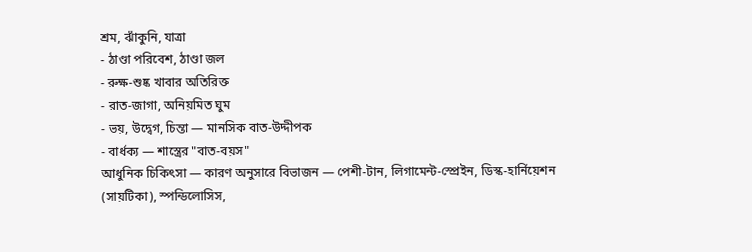শ্রম, ঝাঁকুনি, যাত্রা
- ঠাণ্ডা পরিবেশ, ঠাণ্ডা জল
- রুক্ষ-শুষ্ক খাবার অতিরিক্ত
- রাত-জাগা, অনিয়মিত ঘুম
- ভয়, উদ্বেগ, চিন্তা — মানসিক বাত-উদ্দীপক
- বার্ধক্য — শাস্ত্রের "বাত-বয়স"
আধুনিক চিকিৎসা — কারণ অনুসারে বিভাজন — পেশী-টান, লিগামেন্ট-স্প্রেইন, ডিস্ক-হার্নিয়েশন (সায়টিকা), স্পন্ডিলোসিস,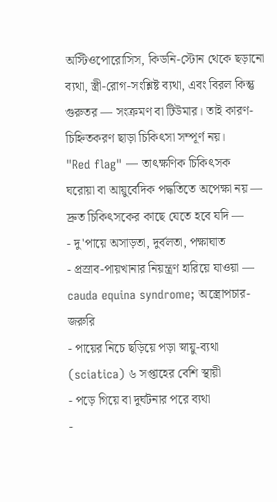অস্টিওপোরোসিস, কিডনি-স্টোন থেকে ছড়ানো ব্যথা, স্ত্রী-রোগ-সংশ্লিষ্ট ব্যথা, এবং বিরল কিন্তু গুরুতর — সংক্রমণ বা টিউমার। তাই কারণ-চিহ্নিতকরণ ছাড়া চিকিৎসা সম্পূর্ণ নয়।
"Red flag" — তাৎক্ষণিক চিকিৎসক
ঘরোয়া বা আয়ুর্বেদিক পদ্ধতিতে অপেক্ষা নয় — দ্রুত চিকিৎসকের কাছে যেতে হবে যদি —
- দু'পায়ে অসাড়তা, দুর্বলতা, পক্ষাঘাত
- প্রস্রাব-পায়খানার নিয়ন্ত্রণ হারিয়ে যাওয়া — cauda equina syndrome; অস্ত্রোপচার-জরুরি
- পায়ের নিচে ছড়িয়ে পড়া স্নায়ু-ব্যথা (sciatica) ৬ সপ্তাহের বেশি স্থায়ী
- পড়ে গিয়ে বা দুর্ঘটনার পরে ব্যথা
-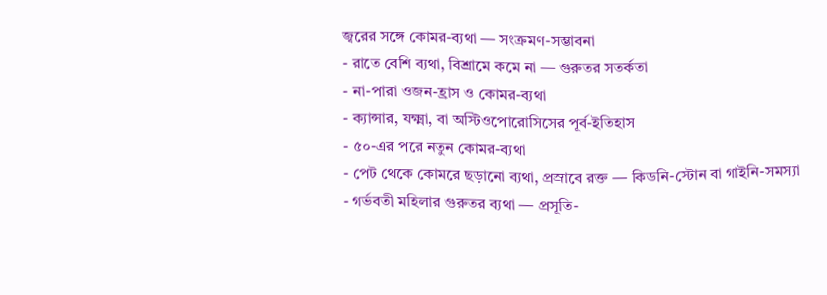জ্বরের সঙ্গে কোমর-ব্যথা — সংক্রমণ-সম্ভাবনা
- রাতে বেশি ব্যথা, বিশ্রামে কমে না — গুরুতর সতর্কতা
- না-পারা ওজন-হ্রাস ও কোমর-ব্যথা
- ক্যান্সার, যক্ষ্মা, বা অস্টিওপোরোসিসের পূর্ব-ইতিহাস
- ৫০-এর পরে নতুন কোমর-ব্যথা
- পেট থেকে কোমরে ছড়ানো ব্যথা, প্রস্রাবে রক্ত — কিডনি-স্টোন বা গাইনি-সমস্যা
- গর্ভবতী মহিলার গুরুতর ব্যথা — প্রসূতি-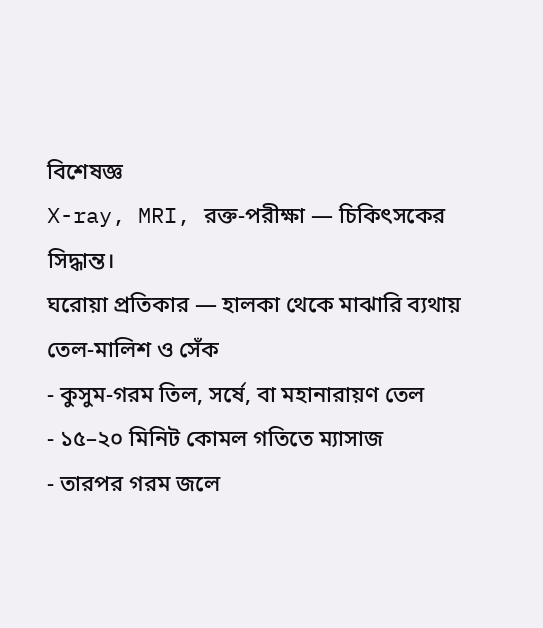বিশেষজ্ঞ
X-ray, MRI, রক্ত-পরীক্ষা — চিকিৎসকের সিদ্ধান্ত।
ঘরোয়া প্রতিকার — হালকা থেকে মাঝারি ব্যথায়
তেল-মালিশ ও সেঁক
- কুসুম-গরম তিল, সর্ষে, বা মহানারায়ণ তেল
- ১৫–২০ মিনিট কোমল গতিতে ম্যাসাজ
- তারপর গরম জলে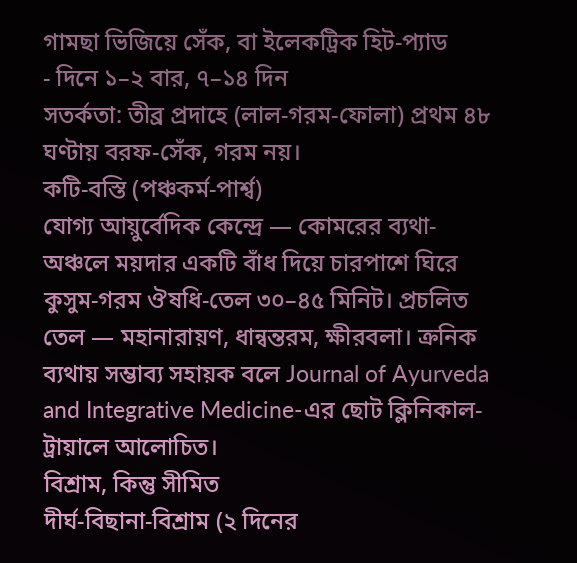গামছা ভিজিয়ে সেঁক, বা ইলেকট্রিক হিট-প্যাড
- দিনে ১–২ বার, ৭–১৪ দিন
সতর্কতা: তীব্র প্রদাহে (লাল-গরম-ফোলা) প্রথম ৪৮ ঘণ্টায় বরফ-সেঁক, গরম নয়।
কটি-বস্তি (পঞ্চকর্ম-পার্শ্ব)
যোগ্য আয়ুর্বেদিক কেন্দ্রে — কোমরের ব্যথা-অঞ্চলে ময়দার একটি বাঁধ দিয়ে চারপাশে ঘিরে কুসুম-গরম ঔষধি-তেল ৩০–৪৫ মিনিট। প্রচলিত তেল — মহানারায়ণ, ধান্বন্তরম, ক্ষীরবলা। ক্রনিক ব্যথায় সম্ভাব্য সহায়ক বলে Journal of Ayurveda and Integrative Medicine-এর ছোট ক্লিনিকাল-ট্রায়ালে আলোচিত।
বিশ্রাম, কিন্তু সীমিত
দীর্ঘ-বিছানা-বিশ্রাম (২ দিনের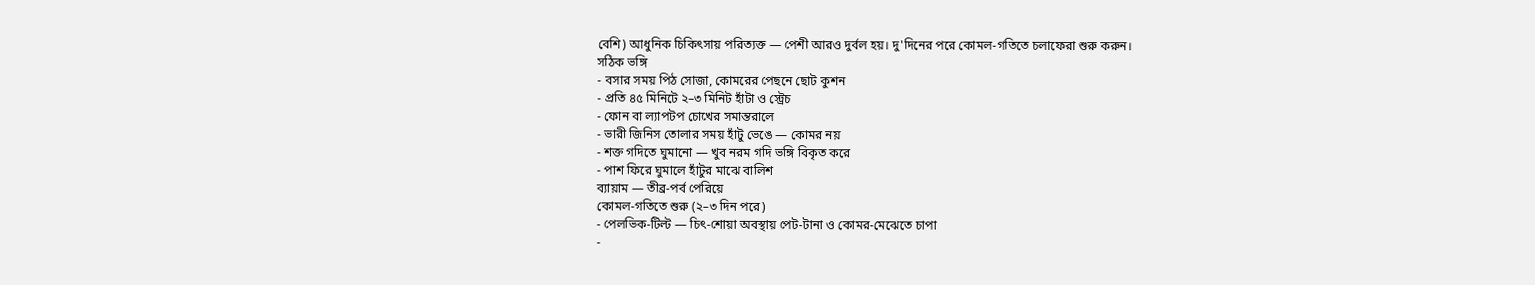বেশি) আধুনিক চিকিৎসায় পরিত্যক্ত — পেশী আরও দুর্বল হয়। দু'দিনের পরে কোমল-গতিতে চলাফেরা শুরু করুন।
সঠিক ভঙ্গি
- বসার সময় পিঠ সোজা, কোমরের পেছনে ছোট কুশন
- প্রতি ৪৫ মিনিটে ২–৩ মিনিট হাঁটা ও স্ট্রেচ
- ফোন বা ল্যাপটপ চোখের সমান্তরালে
- ভারী জিনিস তোলার সময় হাঁটু ভেঙে — কোমর নয়
- শক্ত গদিতে ঘুমানো — খুব নরম গদি ভঙ্গি বিকৃত করে
- পাশ ফিরে ঘুমালে হাঁটুর মাঝে বালিশ
ব্যায়াম — তীব্র-পর্ব পেরিয়ে
কোমল-গতিতে শুরু (২–৩ দিন পরে)
- পেলভিক-টিল্ট — চিৎ-শোয়া অবস্থায় পেট-টানা ও কোমর-মেঝেতে চাপা
-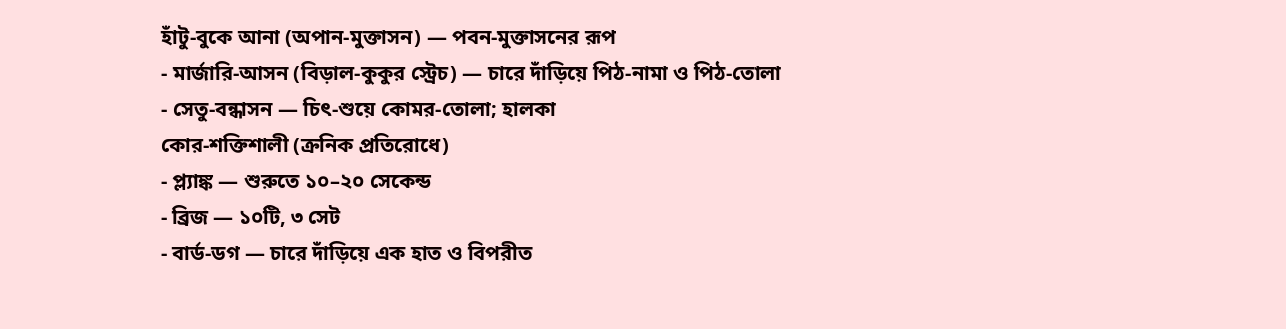হাঁটু-বুকে আনা (অপান-মুক্তাসন) — পবন-মুক্তাসনের রূপ
- মার্জারি-আসন (বিড়াল-কুকুর স্ট্রেচ) — চারে দাঁড়িয়ে পিঠ-নামা ও পিঠ-তোলা
- সেতু-বন্ধাসন — চিৎ-শুয়ে কোমর-তোলা; হালকা
কোর-শক্তিশালী (ক্রনিক প্রতিরোধে)
- প্ল্যাঙ্ক — শুরুতে ১০–২০ সেকেন্ড
- ব্রিজ — ১০টি, ৩ সেট
- বার্ড-ডগ — চারে দাঁড়িয়ে এক হাত ও বিপরীত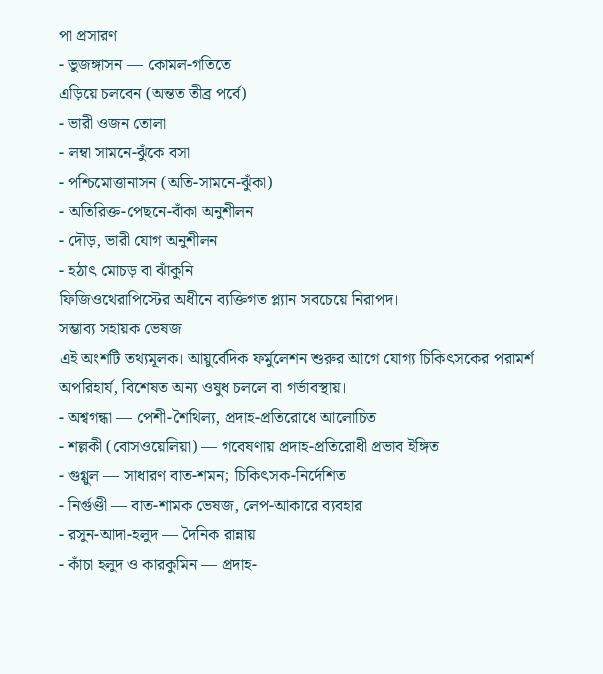পা প্রসারণ
- ভুজঙ্গাসন — কোমল-গতিতে
এড়িয়ে চলবেন (অন্তত তীব্র পর্বে)
- ভারী ওজন তোলা
- লম্বা সামনে-ঝুঁকে বসা
- পশ্চিমোত্তানাসন (অতি-সামনে-ঝুঁকা)
- অতিরিক্ত-পেছনে-বাঁকা অনুশীলন
- দৌড়, ভারী যোগ অনুশীলন
- হঠাৎ মোচড় বা ঝাঁকুনি
ফিজিওথেরাপিস্টের অধীনে ব্যক্তিগত প্ল্যান সবচেয়ে নিরাপদ।
সম্ভাব্য সহায়ক ভেষজ
এই অংশটি তথ্যমূলক। আয়ুর্বেদিক ফর্মুলেশন শুরুর আগে যোগ্য চিকিৎসকের পরামর্শ অপরিহার্য, বিশেষত অন্য ওষুধ চললে বা গর্ভাবস্থায়।
- অশ্বগন্ধা — পেশী-শৈথিল্য, প্রদাহ-প্রতিরোধে আলোচিত
- শল্লকী (বোসওয়েলিয়া) — গবেষণায় প্রদাহ-প্রতিরোধী প্রভাব ইঙ্গিত
- গুগ্গুল — সাধারণ বাত-শমন; চিকিৎসক-নির্দেশিত
- নির্গুণ্ডী — বাত-শামক ভেষজ, লেপ-আকারে ব্যবহার
- রসুন-আদা-হলুদ — দৈনিক রান্নায়
- কাঁচা হলুদ ও কারকুমিন — প্রদাহ-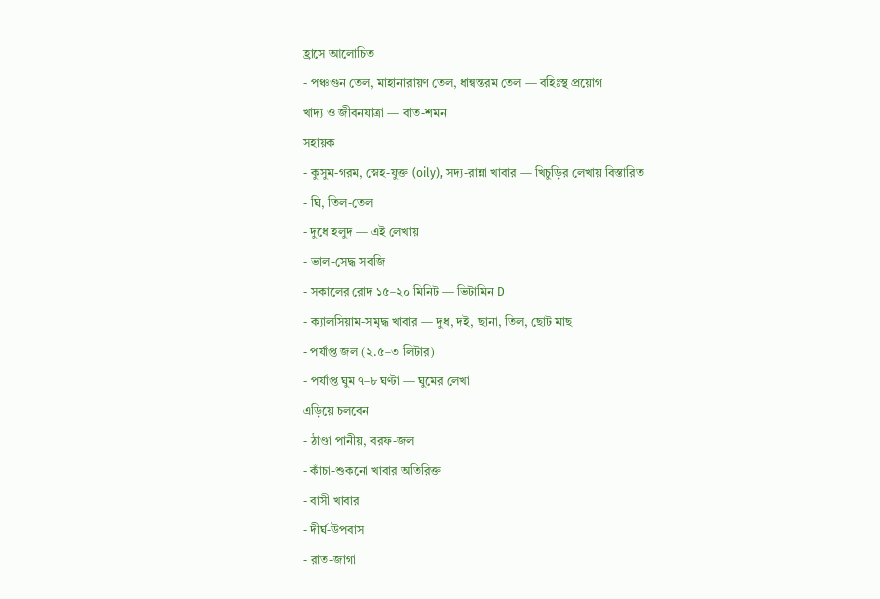হ্রাসে আলোচিত
- পঞ্চগুন তেল, মাহানারায়ণ তেল, ধান্বন্তরম তেল — বহিঃস্থ প্রয়োগ
খাদ্য ও জীবনযাত্রা — বাত-শমন
সহায়ক
- কুসুম-গরম, স্নেহ-যুক্ত (oily), সদ্য-রান্না খাবার — খিচুড়ির লেখায় বিস্তারিত
- ঘি, তিল-তেল
- দুধে হলুদ — এই লেখায়
- ভাল-সেদ্ধ সবজি
- সকালের রোদ ১৫–২০ মিনিট — ভিটামিন D
- ক্যালসিয়াম-সমৃদ্ধ খাবার — দুধ, দই, ছানা, তিল, ছোট মাছ
- পর্যাপ্ত জল (২.৫–৩ লিটার)
- পর্যাপ্ত ঘুম ৭–৮ ঘণ্টা — ঘুমের লেখা
এড়িয়ে চলবেন
- ঠাণ্ডা পানীয়, বরফ-জল
- কাঁচা-শুকনো খাবার অতিরিক্ত
- বাসী খাবার
- দীর্ঘ-উপবাস
- রাত-জাগা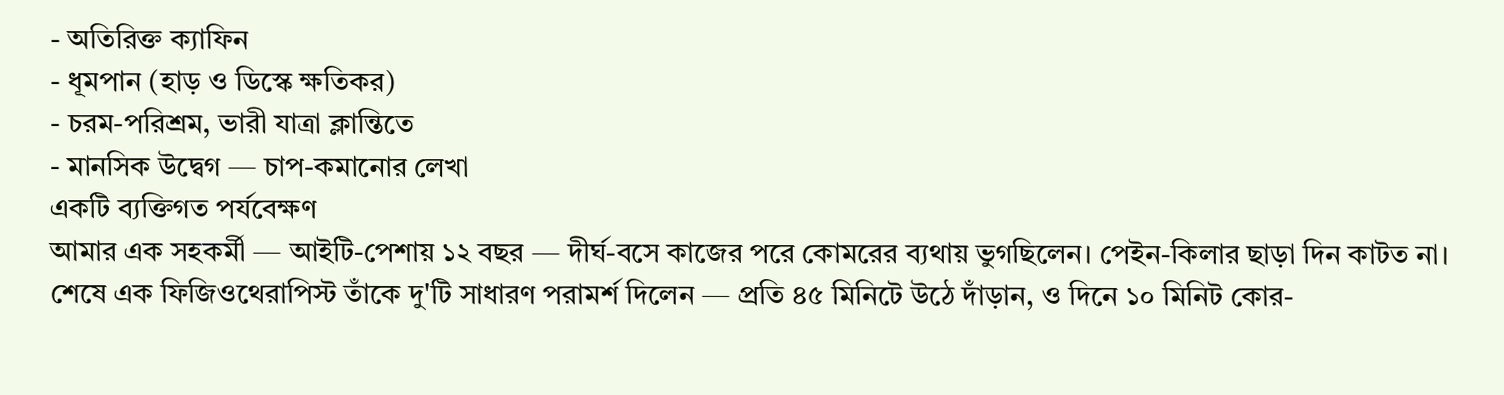- অতিরিক্ত ক্যাফিন
- ধূমপান (হাড় ও ডিস্কে ক্ষতিকর)
- চরম-পরিশ্রম, ভারী যাত্রা ক্লান্তিতে
- মানসিক উদ্বেগ — চাপ-কমানোর লেখা
একটি ব্যক্তিগত পর্যবেক্ষণ
আমার এক সহকর্মী — আইটি-পেশায় ১২ বছর — দীর্ঘ-বসে কাজের পরে কোমরের ব্যথায় ভুগছিলেন। পেইন-কিলার ছাড়া দিন কাটত না। শেষে এক ফিজিওথেরাপিস্ট তাঁকে দু'টি সাধারণ পরামর্শ দিলেন — প্রতি ৪৫ মিনিটে উঠে দাঁড়ান, ও দিনে ১০ মিনিট কোর-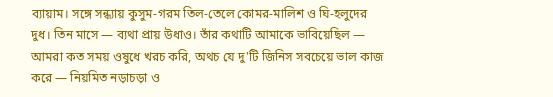ব্যায়াম। সঙ্গে সন্ধ্যায় কুসুম-গরম তিল-তেলে কোমর-মালিশ ও ঘি-হলুদের দুধ। তিন মাসে — ব্যথা প্রায় উধাও। তাঁর কথাটি আমাকে ভাবিয়েছিল — আমরা কত সময় ওষুধে খরচ করি, অথচ যে দু'টি জিনিস সবচেয়ে ভাল কাজ করে — নিয়মিত নড়াচড়া ও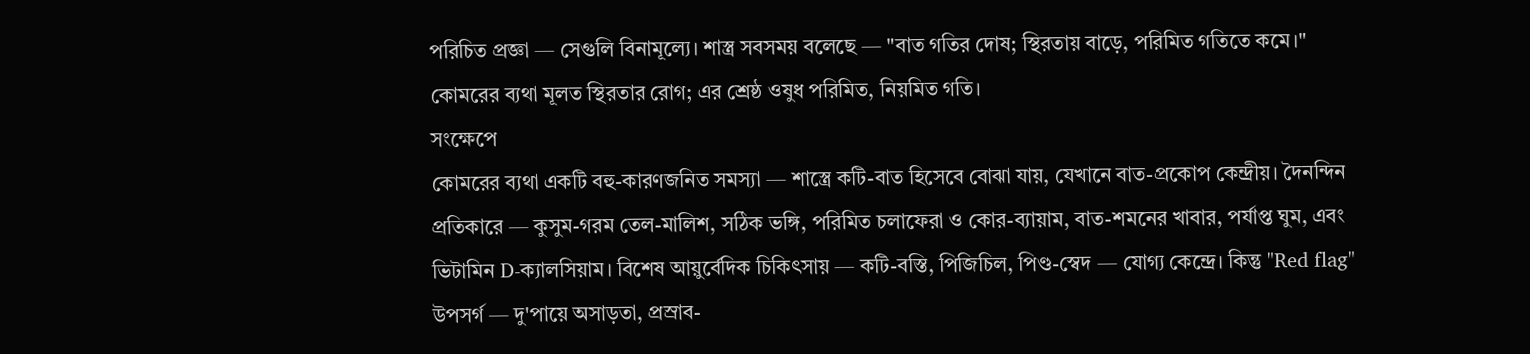পরিচিত প্রজ্ঞা — সেগুলি বিনামূল্যে। শাস্ত্র সবসময় বলেছে — "বাত গতির দোষ; স্থিরতায় বাড়ে, পরিমিত গতিতে কমে।" কোমরের ব্যথা মূলত স্থিরতার রোগ; এর শ্রেষ্ঠ ওষুধ পরিমিত, নিয়মিত গতি।
সংক্ষেপে
কোমরের ব্যথা একটি বহু-কারণজনিত সমস্যা — শাস্ত্রে কটি-বাত হিসেবে বোঝা যায়, যেখানে বাত-প্রকোপ কেন্দ্রীয়। দৈনন্দিন প্রতিকারে — কুসুম-গরম তেল-মালিশ, সঠিক ভঙ্গি, পরিমিত চলাফেরা ও কোর-ব্যায়াম, বাত-শমনের খাবার, পর্যাপ্ত ঘুম, এবং ভিটামিন D-ক্যালসিয়াম। বিশেষ আয়ুর্বেদিক চিকিৎসায় — কটি-বস্তি, পিজিচিল, পিণ্ড-স্বেদ — যোগ্য কেন্দ্রে। কিন্তু "Red flag" উপসর্গ — দু'পায়ে অসাড়তা, প্রস্রাব-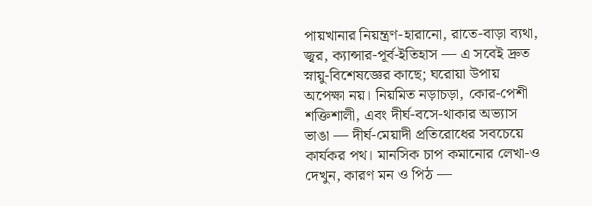পায়খানার নিয়ন্ত্রণ-হারানো, রাতে-বাড়া ব্যথা, জ্বর, ক্যান্সার-পূর্ব-ইতিহাস — এ সবেই দ্রুত স্নায়ু-বিশেষজ্ঞের কাছে; ঘরোয়া উপায় অপেক্ষা নয়। নিয়মিত নড়াচড়া, কোর-পেশী শক্তিশালী, এবং দীর্ঘ-বসে-থাকার অভ্যাস ভাঙা — দীর্ঘ-মেয়াদী প্রতিরোধের সবচেয়ে কার্যকর পথ। মানসিক চাপ কমানোর লেখা-ও দেখুন, কারণ মন ও পিঠ —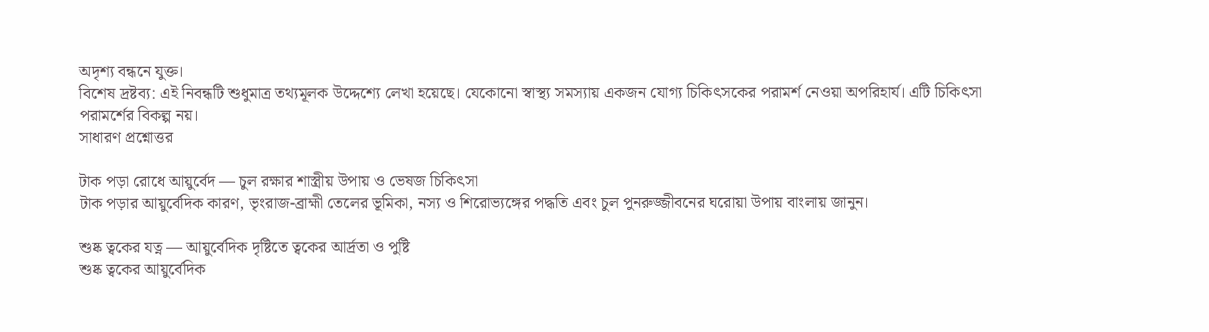অদৃশ্য বন্ধনে যুক্ত।
বিশেষ দ্রষ্টব্য: এই নিবন্ধটি শুধুমাত্র তথ্যমূলক উদ্দেশ্যে লেখা হয়েছে। যেকোনো স্বাস্থ্য সমস্যায় একজন যোগ্য চিকিৎসকের পরামর্শ নেওয়া অপরিহার্য। এটি চিকিৎসা পরামর্শের বিকল্প নয়।
সাধারণ প্রশ্নোত্তর

টাক পড়া রোধে আয়ুর্বেদ — চুল রক্ষার শাস্ত্রীয় উপায় ও ভেষজ চিকিৎসা
টাক পড়ার আয়ুর্বেদিক কারণ, ভৃংরাজ-ব্রাহ্মী তেলের ভূমিকা, নস্য ও শিরোভ্যঙ্গের পদ্ধতি এবং চুল পুনরুজ্জীবনের ঘরোয়া উপায় বাংলায় জানুন।

শুষ্ক ত্বকের যত্ন — আয়ুর্বেদিক দৃষ্টিতে ত্বকের আর্দ্রতা ও পুষ্টি
শুষ্ক ত্বকের আয়ুর্বেদিক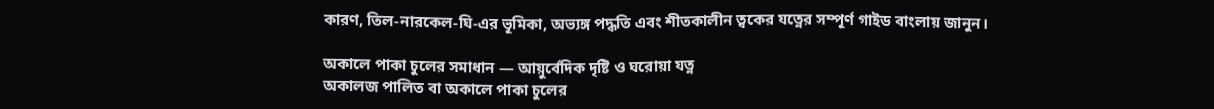কারণ, তিল-নারকেল-ঘি-এর ভূমিকা, অভ্যঙ্গ পদ্ধতি এবং শীতকালীন ত্বকের যত্নের সম্পূর্ণ গাইড বাংলায় জানুন।

অকালে পাকা চুলের সমাধান — আয়ুর্বেদিক দৃষ্টি ও ঘরোয়া যত্ন
অকালজ পালিত বা অকালে পাকা চুলের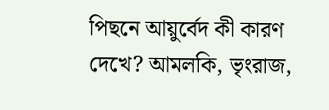পিছনে আয়ুর্বেদ কী কারণ দেখে? আমলকি, ভৃংরাজ,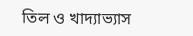তিল ও খাদ্যাভ্যাস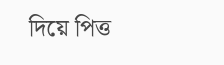দিয়ে পিত্ত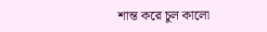শান্ত করে চুল কালো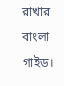রাখার বাংলা গাইড।